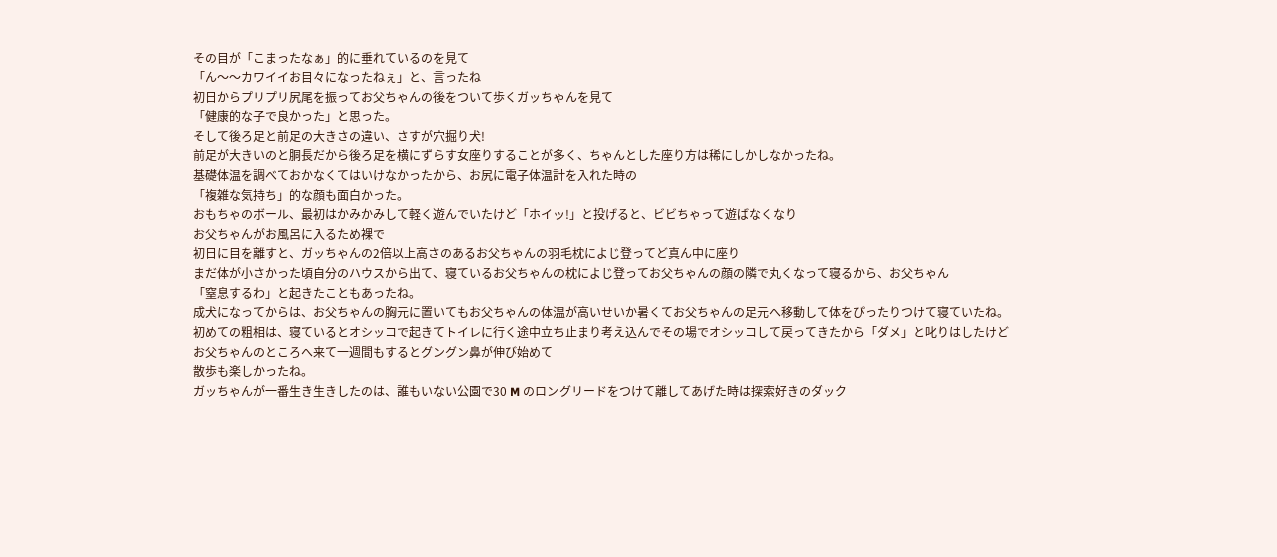その目が「こまったなぁ」的に垂れているのを見て
「ん〜〜カワイイお目々になったねぇ」と、言ったね
初日からプリプリ尻尾を振ってお父ちゃんの後をついて歩くガッちゃんを見て
「健康的な子で良かった」と思った。
そして後ろ足と前足の大きさの違い、さすが穴掘り犬!
前足が大きいのと胴長だから後ろ足を横にずらす女座りすることが多く、ちゃんとした座り方は稀にしかしなかったね。
基礎体温を調べておかなくてはいけなかったから、お尻に電子体温計を入れた時の
「複雑な気持ち」的な顔も面白かった。
おもちゃのボール、最初はかみかみして軽く遊んでいたけど「ホイッ!」と投げると、ビビちゃって遊ばなくなり
お父ちゃんがお風呂に入るため裸で
初日に目を離すと、ガッちゃんの2倍以上高さのあるお父ちゃんの羽毛枕によじ登ってど真ん中に座り
まだ体が小さかった頃自分のハウスから出て、寝ているお父ちゃんの枕によじ登ってお父ちゃんの顔の隣で丸くなって寝るから、お父ちゃん
「窒息するわ」と起きたこともあったね。
成犬になってからは、お父ちゃんの胸元に置いてもお父ちゃんの体温が高いせいか暑くてお父ちゃんの足元へ移動して体をぴったりつけて寝ていたね。
初めての粗相は、寝ているとオシッコで起きてトイレに行く途中立ち止まり考え込んでその場でオシッコして戻ってきたから「ダメ」と叱りはしたけど
お父ちゃんのところへ来て一週間もするとグングン鼻が伸び始めて
散歩も楽しかったね。
ガッちゃんが一番生き生きしたのは、誰もいない公園で30 M のロングリードをつけて離してあげた時は探索好きのダック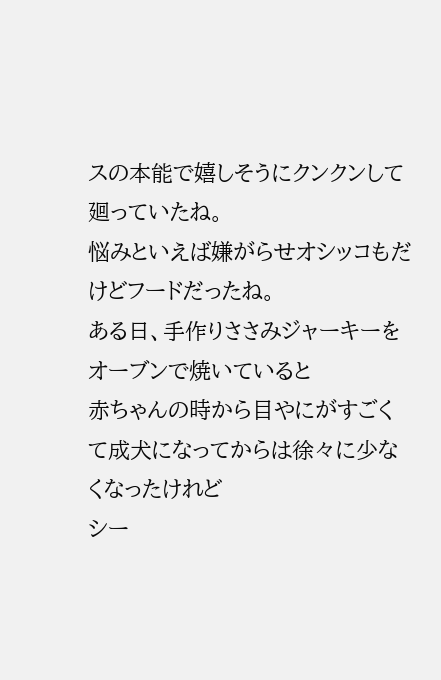スの本能で嬉しそうにクンクンして廻っていたね。
悩みといえば嫌がらせオシッコもだけどフードだったね。
ある日、手作りささみジャーキーをオーブンで焼いていると
赤ちゃんの時から目やにがすごくて成犬になってからは徐々に少なくなったけれど
シー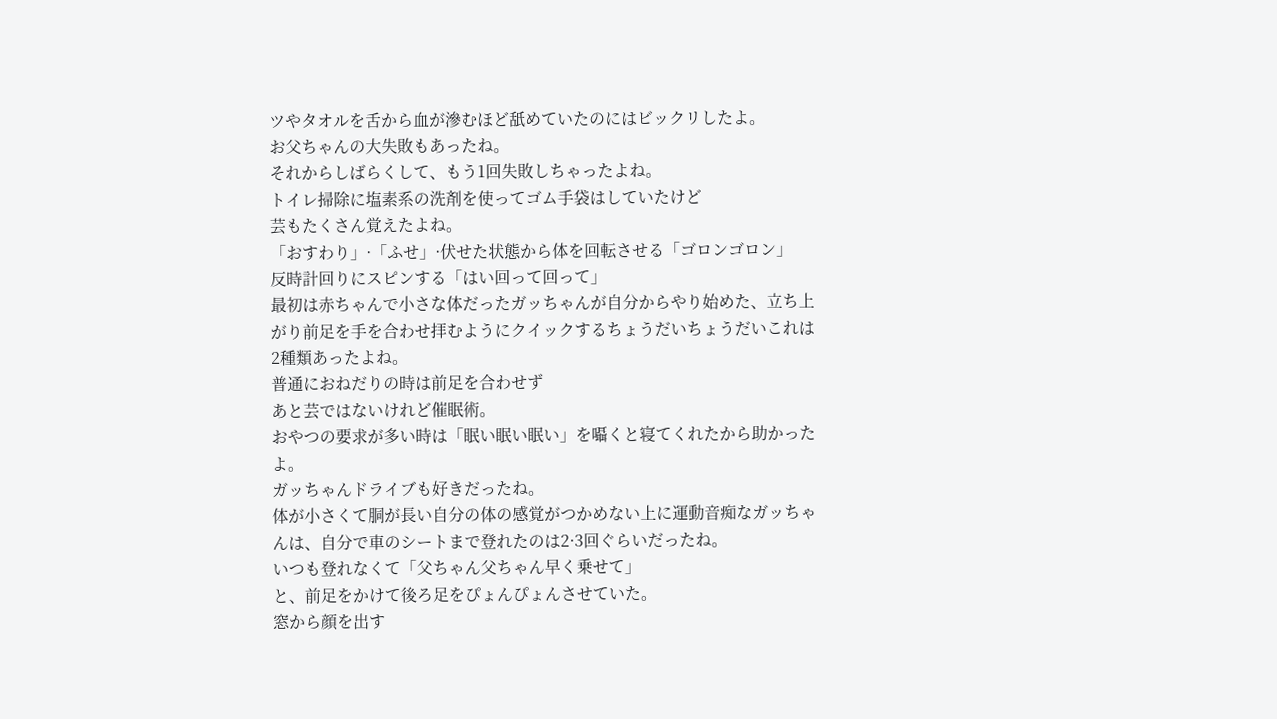ツやタオルを舌から血が滲むほど舐めていたのにはビックリしたよ。
お父ちゃんの大失敗もあったね。
それからしばらくして、もう1回失敗しちゃったよね。
トイレ掃除に塩素系の洗剤を使ってゴム手袋はしていたけど
芸もたくさん覚えたよね。
「おすわり」·「ふせ」·伏せた状態から体を回転させる「ゴロンゴロン」
反時計回りにスピンする「はい回って回って」
最初は赤ちゃんで小さな体だったガッちゃんが自分からやり始めた、立ち上がり前足を手を合わせ拝むようにクイックするちょうだいちょうだいこれは2種類あったよね。
普通におねだりの時は前足を合わせず
あと芸ではないけれど催眠術。
おやつの要求が多い時は「眠い眠い眠い」を囁くと寝てくれたから助かったよ。
ガッちゃんドライブも好きだったね。
体が小さくて胴が長い自分の体の感覚がつかめない上に運動音痴なガッちゃんは、自分で車のシートまで登れたのは2·3回ぐらいだったね。
いつも登れなくて「父ちゃん父ちゃん早く乗せて」
と、前足をかけて後ろ足をぴょんぴょんさせていた。
窓から顔を出す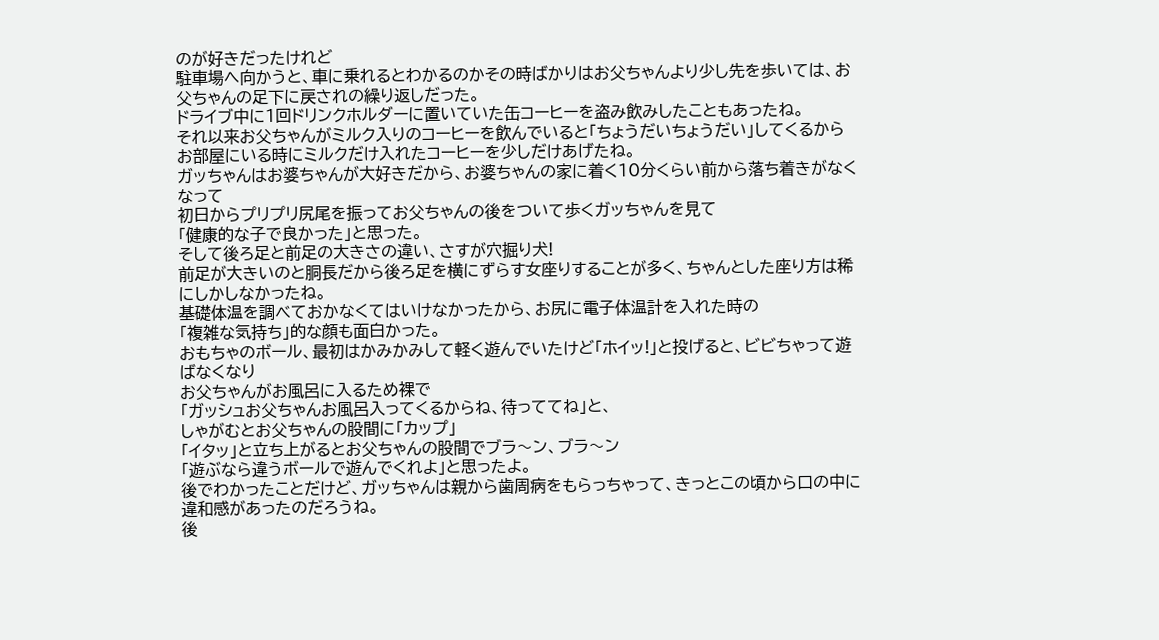のが好きだったけれど
駐車場へ向かうと、車に乗れるとわかるのかその時ばかりはお父ちゃんより少し先を歩いては、お父ちゃんの足下に戻されの繰り返しだった。
ドライブ中に1回ドリンクホルダーに置いていた缶コーヒーを盗み飲みしたこともあったね。
それ以来お父ちゃんがミルク入りのコーヒーを飲んでいると「ちょうだいちょうだい」してくるからお部屋にいる時にミルクだけ入れたコーヒーを少しだけあげたね。
ガッちゃんはお婆ちゃんが大好きだから、お婆ちゃんの家に着く10分くらい前から落ち着きがなくなって
初日からプリプリ尻尾を振ってお父ちゃんの後をついて歩くガッちゃんを見て
「健康的な子で良かった」と思った。
そして後ろ足と前足の大きさの違い、さすが穴掘り犬!
前足が大きいのと胴長だから後ろ足を横にずらす女座りすることが多く、ちゃんとした座り方は稀にしかしなかったね。
基礎体温を調べておかなくてはいけなかったから、お尻に電子体温計を入れた時の
「複雑な気持ち」的な顔も面白かった。
おもちゃのボール、最初はかみかみして軽く遊んでいたけど「ホイッ!」と投げると、ビビちゃって遊ばなくなり
お父ちゃんがお風呂に入るため裸で
「ガッシュお父ちゃんお風呂入ってくるからね、待っててね」と、
しゃがむとお父ちゃんの股間に「カップ」
「イタッ」と立ち上がるとお父ちゃんの股間でブラ〜ン、ブラ〜ン
「遊ぶなら違うボールで遊んでくれよ」と思ったよ。
後でわかったことだけど、ガッちゃんは親から歯周病をもらっちゃって、きっとこの頃から口の中に違和感があったのだろうね。
後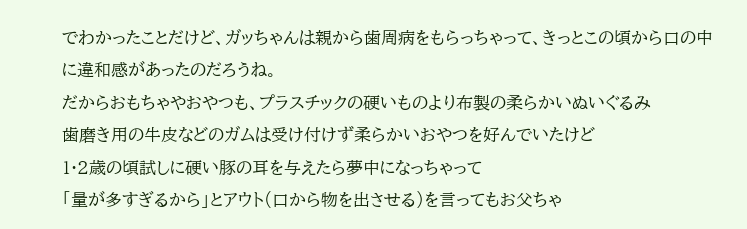でわかったことだけど、ガッちゃんは親から歯周病をもらっちゃって、きっとこの頃から口の中に違和感があったのだろうね。
だからおもちゃやおやつも、プラスチックの硬いものより布製の柔らかいぬいぐるみ
歯磨き用の牛皮などのガムは受け付けず柔らかいおやつを好んでいたけど
1·2歳の頃試しに硬い豚の耳を与えたら夢中になっちゃって
「量が多すぎるから」とアウト(口から物を出させる)を言ってもお父ちゃ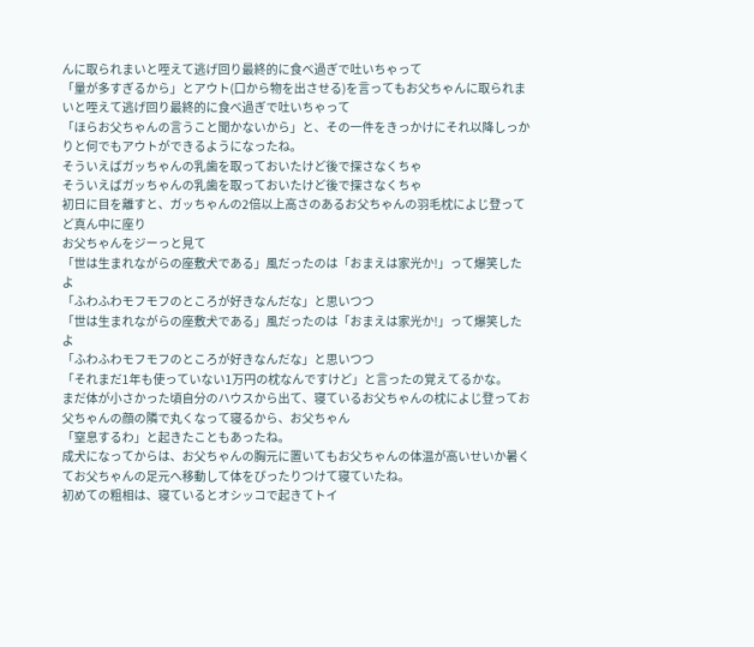んに取られまいと咥えて逃げ回り最終的に食べ過ぎで吐いちゃって
「量が多すぎるから」とアウト(口から物を出させる)を言ってもお父ちゃんに取られまいと咥えて逃げ回り最終的に食べ過ぎで吐いちゃって
「ほらお父ちゃんの言うこと聞かないから」と、その一件をきっかけにそれ以降しっかりと何でもアウトができるようになったね。
そういえばガッちゃんの乳歯を取っておいたけど後で探さなくちゃ
そういえばガッちゃんの乳歯を取っておいたけど後で探さなくちゃ
初日に目を離すと、ガッちゃんの2倍以上高さのあるお父ちゃんの羽毛枕によじ登ってど真ん中に座り
お父ちゃんをジーっと見て
「世は生まれながらの座敷犬である」風だったのは「おまえは家光か!」って爆笑したよ
「ふわふわモフモフのところが好きなんだな」と思いつつ
「世は生まれながらの座敷犬である」風だったのは「おまえは家光か!」って爆笑したよ
「ふわふわモフモフのところが好きなんだな」と思いつつ
「それまだ1年も使っていない1万円の枕なんですけど」と言ったの覚えてるかな。
まだ体が小さかった頃自分のハウスから出て、寝ているお父ちゃんの枕によじ登ってお父ちゃんの顔の隣で丸くなって寝るから、お父ちゃん
「窒息するわ」と起きたこともあったね。
成犬になってからは、お父ちゃんの胸元に置いてもお父ちゃんの体温が高いせいか暑くてお父ちゃんの足元へ移動して体をぴったりつけて寝ていたね。
初めての粗相は、寝ているとオシッコで起きてトイ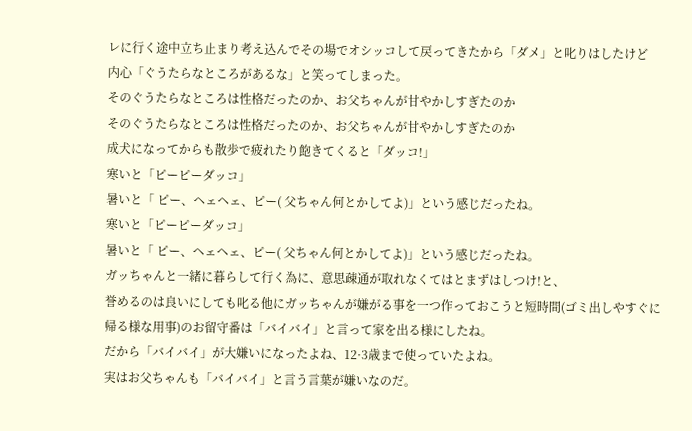レに行く途中立ち止まり考え込んでその場でオシッコして戻ってきたから「ダメ」と叱りはしたけど
内心「ぐうたらなところがあるな」と笑ってしまった。
そのぐうたらなところは性格だったのか、お父ちゃんが甘やかしすぎたのか
そのぐうたらなところは性格だったのか、お父ちゃんが甘やかしすぎたのか
成犬になってからも散歩で疲れたり飽きてくると「ダッコ!」
寒いと「ピーピーダッコ」
暑いと「 ピー、ヘェヘェ、ピー( 父ちゃん何とかしてよ)」という感じだったね。
寒いと「ピーピーダッコ」
暑いと「 ピー、ヘェヘェ、ピー( 父ちゃん何とかしてよ)」という感じだったね。
ガッちゃんと一緒に暮らして行く為に、意思疎通が取れなくてはとまずはしつけ!と、
誉めるのは良いにしても叱る他にガッちゃんが嫌がる事を一つ作っておこうと短時間(ゴミ出しやすぐに帰る様な用事)のお留守番は「バイバイ」と言って家を出る様にしたね。
だから「バイバイ」が大嫌いになったよね、12·3歳まで使っていたよね。
実はお父ちゃんも「バイバイ」と言う言葉が嫌いなのだ。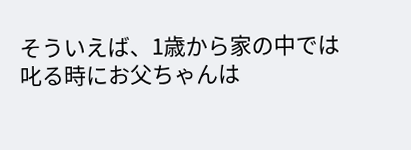そういえば、1歳から家の中では叱る時にお父ちゃんは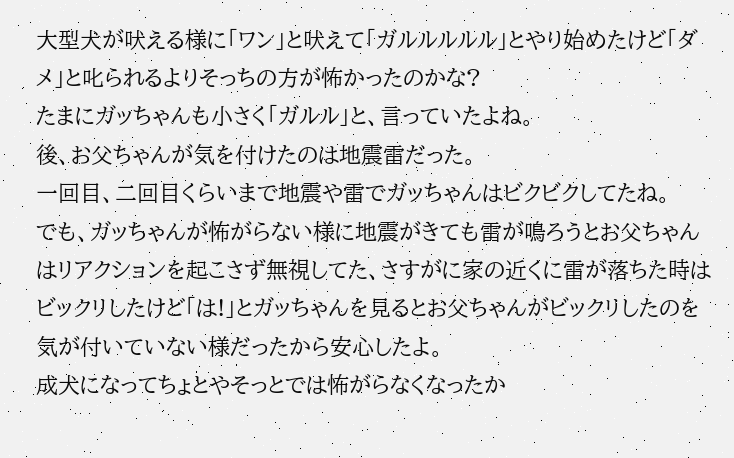大型犬が吠える様に「ワン」と吠えて「ガルルルルル」とやり始めたけど「ダメ」と叱られるよりそっちの方が怖かったのかな?
たまにガッちゃんも小さく「ガルル」と、言っていたよね。
後、お父ちゃんが気を付けたのは地震雷だった。
一回目、二回目くらいまで地震や雷でガッちゃんはビクビクしてたね。
でも、ガッちゃんが怖がらない様に地震がきても雷が鳴ろうとお父ちゃんはリアクションを起こさず無視してた、さすがに家の近くに雷が落ちた時はビックリしたけど「は!」とガッちゃんを見るとお父ちゃんがビックリしたのを気が付いていない様だったから安心したよ。
成犬になってちょとやそっとでは怖がらなくなったか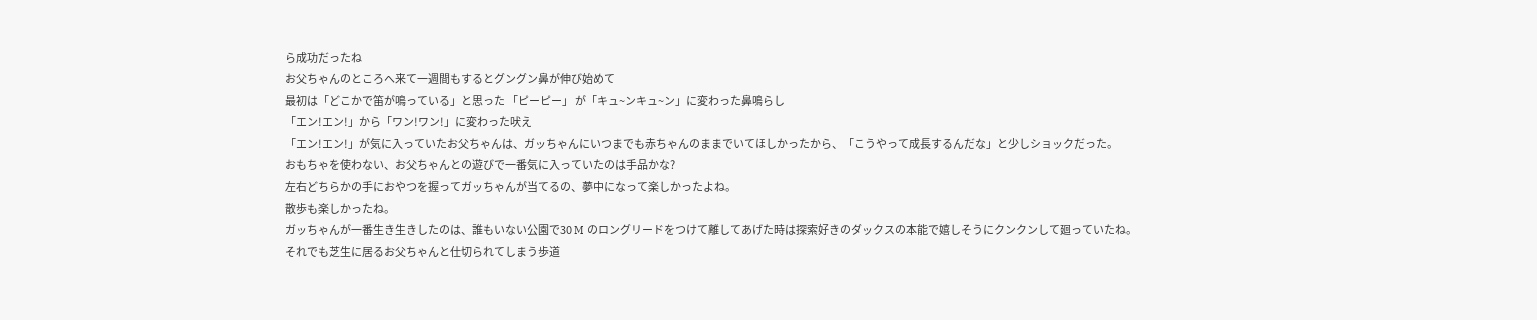ら成功だったね
お父ちゃんのところへ来て一週間もするとグングン鼻が伸び始めて
最初は「どこかで笛が鳴っている」と思った 「ピーピー」 が「キュ~ンキュ~ン」に変わった鼻鳴らし
「エン!エン!」から「ワン!ワン!」に変わった吠え
「エン!エン!」が気に入っていたお父ちゃんは、ガッちゃんにいつまでも赤ちゃんのままでいてほしかったから、「こうやって成長するんだな」と少しショックだった。
おもちゃを使わない、お父ちゃんとの遊びで一番気に入っていたのは手品かな?
左右どちらかの手におやつを握ってガッちゃんが当てるの、夢中になって楽しかったよね。
散歩も楽しかったね。
ガッちゃんが一番生き生きしたのは、誰もいない公園で30 M のロングリードをつけて離してあげた時は探索好きのダックスの本能で嬉しそうにクンクンして廻っていたね。
それでも芝生に居るお父ちゃんと仕切られてしまう歩道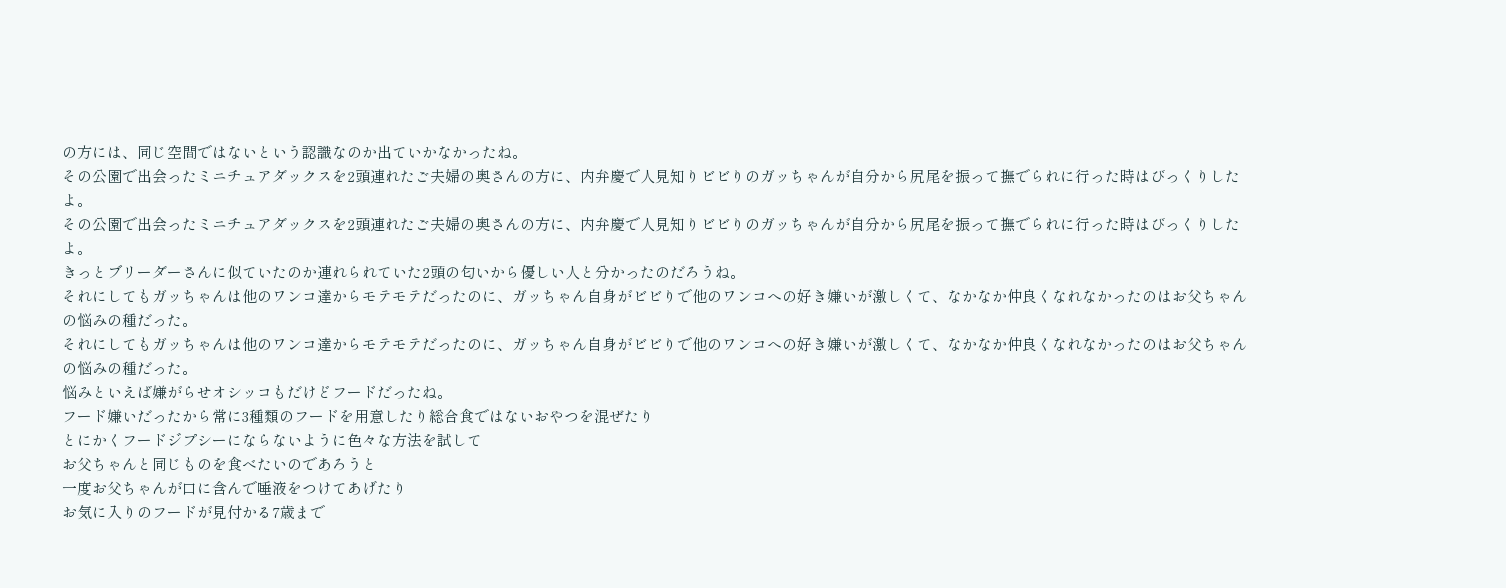の方には、同じ空間ではないという認識なのか出ていかなかったね。
その公園で出会ったミニチュアダックスを2頭連れたご夫婦の奥さんの方に、内弁慶で人見知りビビりのガッちゃんが自分から尻尾を振って撫でられに行った時はびっくりしたよ。
その公園で出会ったミニチュアダックスを2頭連れたご夫婦の奥さんの方に、内弁慶で人見知りビビりのガッちゃんが自分から尻尾を振って撫でられに行った時はびっくりしたよ。
きっとブリーダーさんに似ていたのか連れられていた2頭の匂いから優しい人と分かったのだろうね。
それにしてもガッちゃんは他のワンコ達からモテモテだったのに、ガッちゃん自身がビビりで他のワンコへの好き嫌いが激しくて、なかなか仲良くなれなかったのはお父ちゃんの悩みの種だった。
それにしてもガッちゃんは他のワンコ達からモテモテだったのに、ガッちゃん自身がビビりで他のワンコへの好き嫌いが激しくて、なかなか仲良くなれなかったのはお父ちゃんの悩みの種だった。
悩みといえば嫌がらせオシッコもだけどフードだったね。
フード嫌いだったから常に3種類のフードを用意したり総合食ではないおやつを混ぜたり
とにかくフードジプシーにならないように色々な方法を試して
お父ちゃんと同じものを食べたいのであろうと
一度お父ちゃんが口に含んで唾液をつけてあげたり
お気に入りのフードが見付かる7歳まで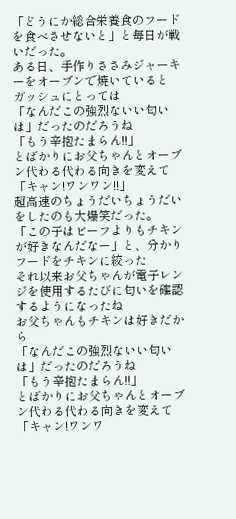「どうにか総合栄養食のフードを食べさせないと」と毎日が戦いだった。
ある日、手作りささみジャーキーをオーブンで焼いていると
ガッシュにとっては
「なんだこの強烈ないい匂いは」だったのだろうね
「もう辛抱たまらん!!」
とばかりにお父ちゃんとオーブン代わる代わる向きを変えて
「キャン!ワンワン!!」
超高速のちょうだいちょうだいをしたのも大爆笑だった。
「この子はビーフよりもチキンが好きなんだなー」と、分かりフードをチキンに絞った
それ以来お父ちゃんが電子レンジを使用するたびに匂いを確認するようになったね
お父ちゃんもチキンは好きだから
「なんだこの強烈ないい匂いは」だったのだろうね
「もう辛抱たまらん!!」
とばかりにお父ちゃんとオーブン代わる代わる向きを変えて
「キャン!ワンワ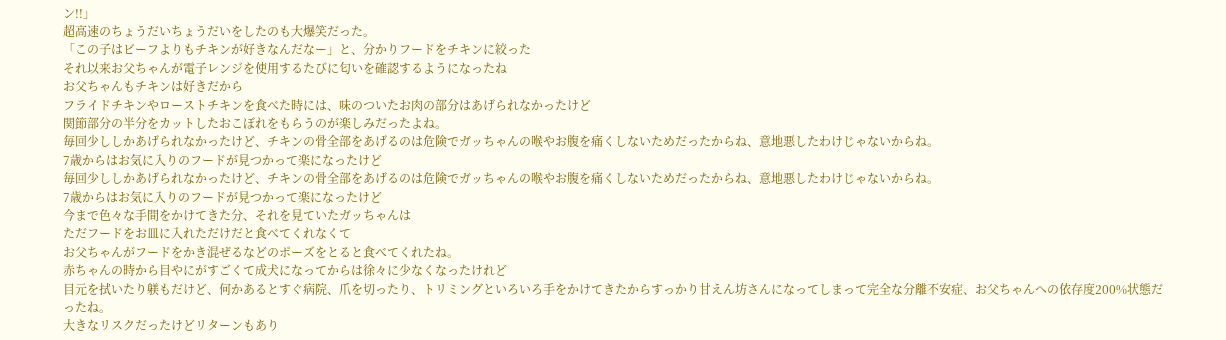ン!!」
超高速のちょうだいちょうだいをしたのも大爆笑だった。
「この子はビーフよりもチキンが好きなんだなー」と、分かりフードをチキンに絞った
それ以来お父ちゃんが電子レンジを使用するたびに匂いを確認するようになったね
お父ちゃんもチキンは好きだから
フライドチキンやローストチキンを食べた時には、味のついたお肉の部分はあげられなかったけど
関節部分の半分をカットしたおこぼれをもらうのが楽しみだったよね。
毎回少ししかあげられなかったけど、チキンの骨全部をあげるのは危険でガッちゃんの喉やお腹を痛くしないためだったからね、意地悪したわけじゃないからね。
7歳からはお気に入りのフードが見つかって楽になったけど
毎回少ししかあげられなかったけど、チキンの骨全部をあげるのは危険でガッちゃんの喉やお腹を痛くしないためだったからね、意地悪したわけじゃないからね。
7歳からはお気に入りのフードが見つかって楽になったけど
今まで色々な手間をかけてきた分、それを見ていたガッちゃんは
ただフードをお皿に入れただけだと食べてくれなくて
お父ちゃんがフードをかき混ぜるなどのポーズをとると食べてくれたね。
赤ちゃんの時から目やにがすごくて成犬になってからは徐々に少なくなったけれど
目元を拭いたり躾もだけど、何かあるとすぐ病院、爪を切ったり、トリミングといろいろ手をかけてきたからすっかり甘えん坊さんになってしまって完全な分離不安症、お父ちゃんへの依存度200%状態だったね。
大きなリスクだったけどリターンもあり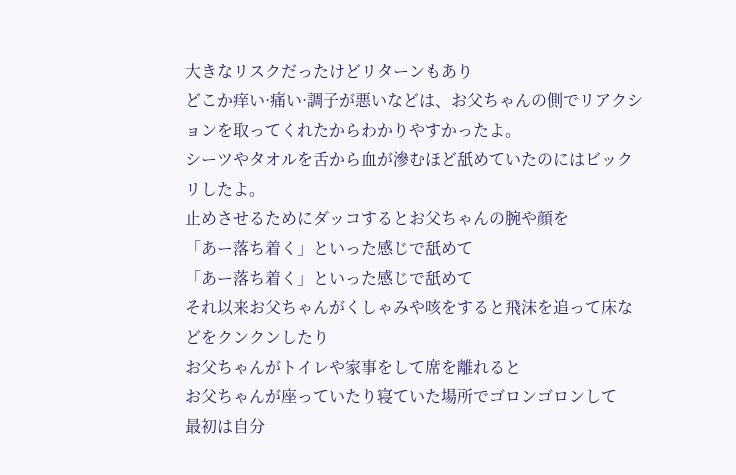大きなリスクだったけどリターンもあり
どこか痒い·痛い·調子が悪いなどは、お父ちゃんの側でリアクションを取ってくれたからわかりやすかったよ。
シーツやタオルを舌から血が滲むほど舐めていたのにはビックリしたよ。
止めさせるためにダッコするとお父ちゃんの腕や顔を
「あー落ち着く」といった感じで舐めて
「あー落ち着く」といった感じで舐めて
それ以来お父ちゃんがくしゃみや咳をすると飛沫を追って床などをクンクンしたり
お父ちゃんがトイレや家事をして席を離れると
お父ちゃんが座っていたり寝ていた場所でゴロンゴロンして
最初は自分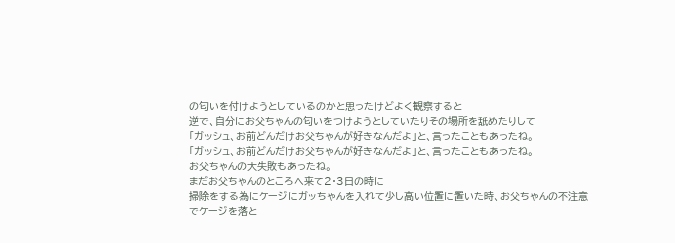の匂いを付けようとしているのかと思ったけどよく観察すると
逆で、自分にお父ちゃんの匂いをつけようとしていたりその場所を舐めたりして
「ガッシュ、お前どんだけお父ちゃんが好きなんだよ」と、言ったこともあったね。
「ガッシュ、お前どんだけお父ちゃんが好きなんだよ」と、言ったこともあったね。
お父ちゃんの大失敗もあったね。
まだお父ちゃんのところへ来て2·3日の時に
掃除をする為にケージにガッちゃんを入れて少し高い位置に置いた時、お父ちゃんの不注意でケージを落と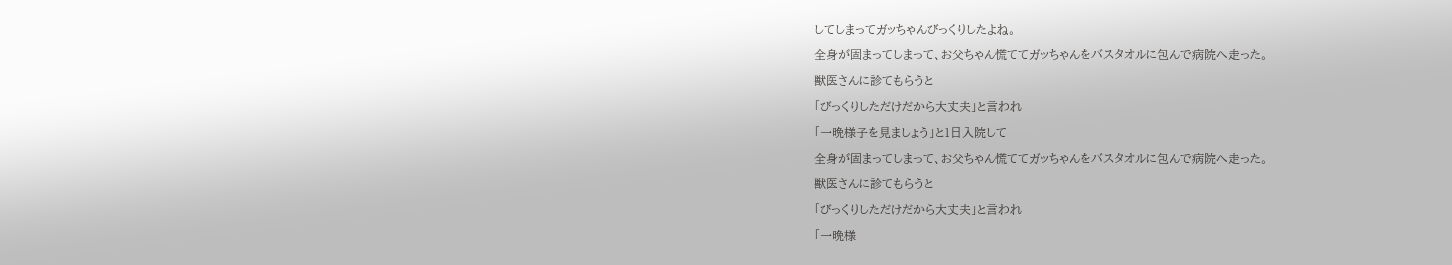してしまってガッちゃんびっくりしたよね。
全身が固まってしまって、お父ちゃん慌ててガッちゃんをバスタオルに包んで病院へ走った。
獣医さんに診てもらうと
「びっくりしただけだから大丈夫」と言われ
「一晩様子を見ましょう」と1日入院して
全身が固まってしまって、お父ちゃん慌ててガッちゃんをバスタオルに包んで病院へ走った。
獣医さんに診てもらうと
「びっくりしただけだから大丈夫」と言われ
「一晩様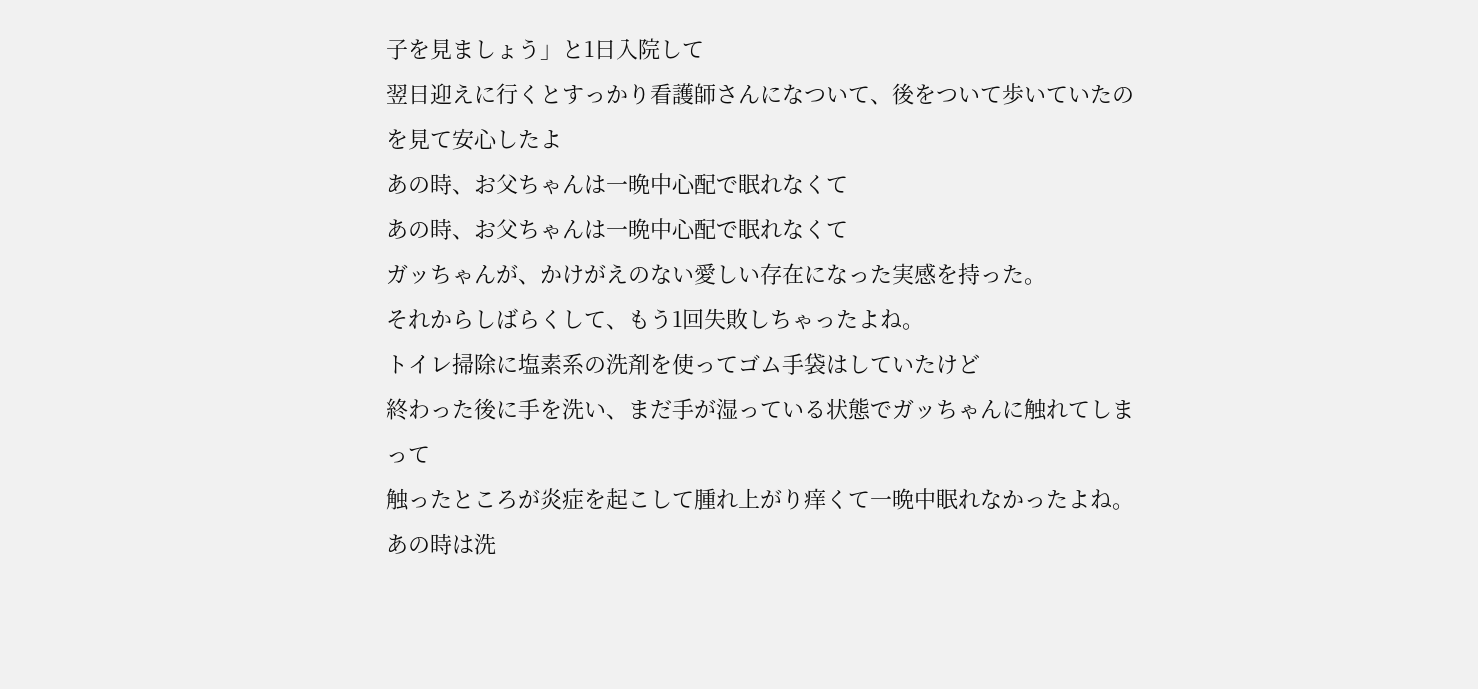子を見ましょう」と1日入院して
翌日迎えに行くとすっかり看護師さんになついて、後をついて歩いていたのを見て安心したよ
あの時、お父ちゃんは一晩中心配で眠れなくて
あの時、お父ちゃんは一晩中心配で眠れなくて
ガッちゃんが、かけがえのない愛しい存在になった実感を持った。
それからしばらくして、もう1回失敗しちゃったよね。
トイレ掃除に塩素系の洗剤を使ってゴム手袋はしていたけど
終わった後に手を洗い、まだ手が湿っている状態でガッちゃんに触れてしまって
触ったところが炎症を起こして腫れ上がり痒くて一晩中眠れなかったよね。
あの時は洗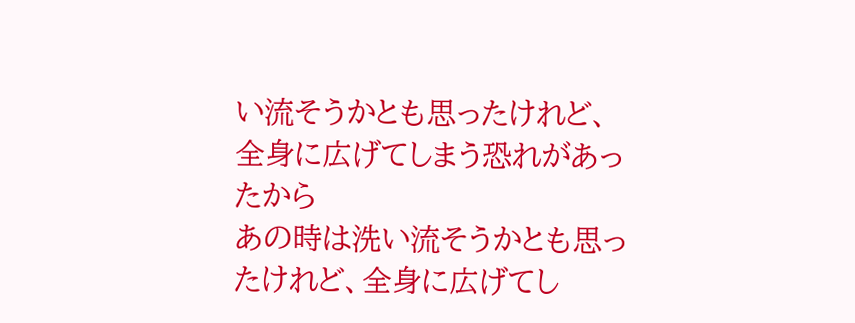い流そうかとも思ったけれど、全身に広げてしまう恐れがあったから
あの時は洗い流そうかとも思ったけれど、全身に広げてし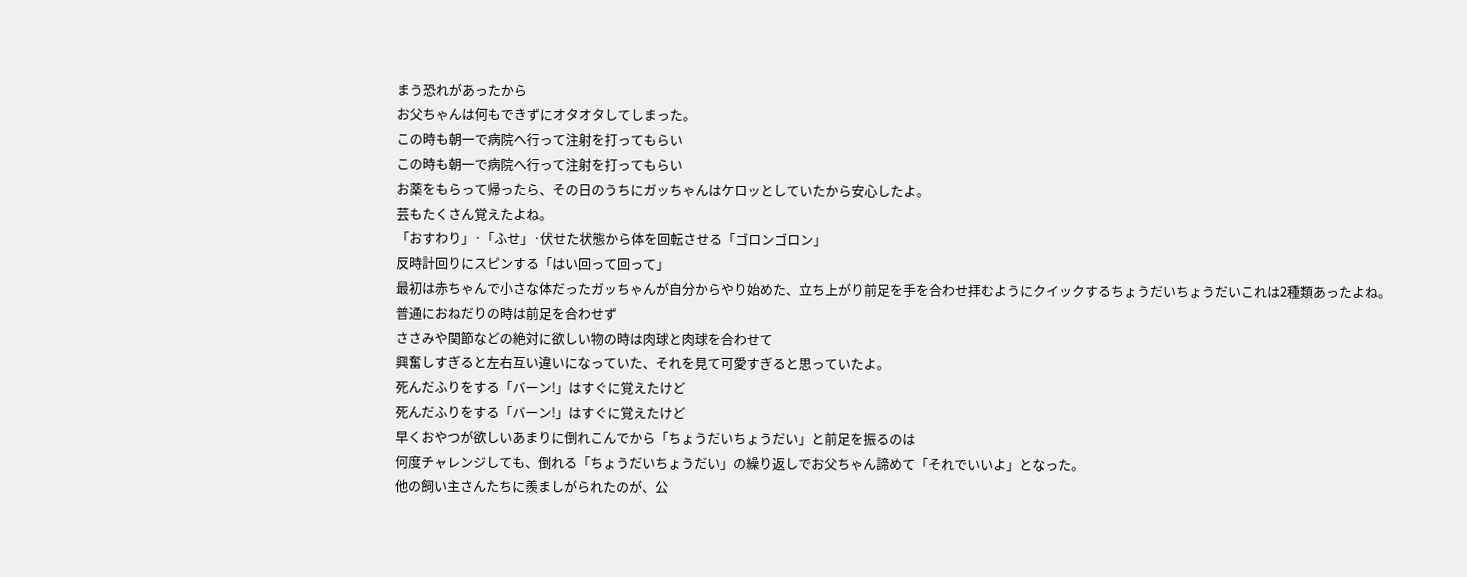まう恐れがあったから
お父ちゃんは何もできずにオタオタしてしまった。
この時も朝一で病院へ行って注射を打ってもらい
この時も朝一で病院へ行って注射を打ってもらい
お薬をもらって帰ったら、その日のうちにガッちゃんはケロッとしていたから安心したよ。
芸もたくさん覚えたよね。
「おすわり」·「ふせ」·伏せた状態から体を回転させる「ゴロンゴロン」
反時計回りにスピンする「はい回って回って」
最初は赤ちゃんで小さな体だったガッちゃんが自分からやり始めた、立ち上がり前足を手を合わせ拝むようにクイックするちょうだいちょうだいこれは2種類あったよね。
普通におねだりの時は前足を合わせず
ささみや関節などの絶対に欲しい物の時は肉球と肉球を合わせて
興奮しすぎると左右互い違いになっていた、それを見て可愛すぎると思っていたよ。
死んだふりをする「バーン!」はすぐに覚えたけど
死んだふりをする「バーン!」はすぐに覚えたけど
早くおやつが欲しいあまりに倒れこんでから「ちょうだいちょうだい」と前足を振るのは
何度チャレンジしても、倒れる「ちょうだいちょうだい」の繰り返しでお父ちゃん諦めて「それでいいよ」となった。
他の飼い主さんたちに羨ましがられたのが、公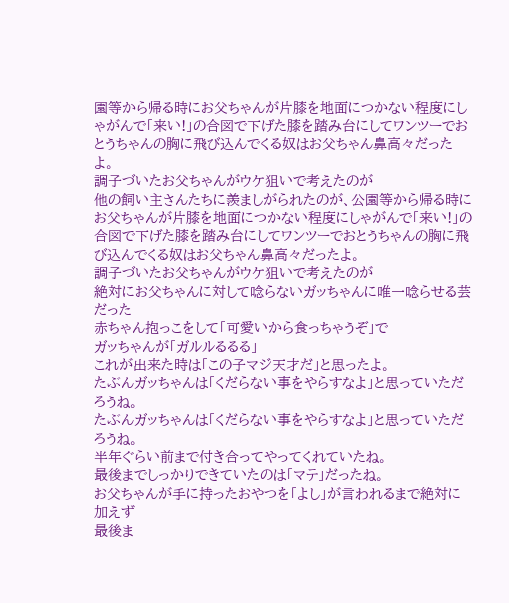園等から帰る時にお父ちゃんが片膝を地面につかない程度にしゃがんで「来い!」の合図で下げた膝を踏み台にしてワンツーでおとうちゃんの胸に飛び込んでくる奴はお父ちゃん鼻高々だったよ。
調子づいたお父ちゃんがウケ狙いで考えたのが
他の飼い主さんたちに羨ましがられたのが、公園等から帰る時にお父ちゃんが片膝を地面につかない程度にしゃがんで「来い!」の合図で下げた膝を踏み台にしてワンツーでおとうちゃんの胸に飛び込んでくる奴はお父ちゃん鼻高々だったよ。
調子づいたお父ちゃんがウケ狙いで考えたのが
絶対にお父ちゃんに対して唸らないガッちゃんに唯一唸らせる芸だった
赤ちゃん抱っこをして「可愛いから食っちゃうぞ」で
ガッちゃんが「ガルルるるる」
これが出来た時は「この子マジ天才だ」と思ったよ。
たぶんガッちゃんは「くだらない事をやらすなよ」と思っていただろうね。
たぶんガッちゃんは「くだらない事をやらすなよ」と思っていただろうね。
半年ぐらい前まで付き合ってやってくれていたね。
最後までしっかりできていたのは「マテ」だったね。
お父ちゃんが手に持ったおやつを「よし」が言われるまで絶対に加えず
最後ま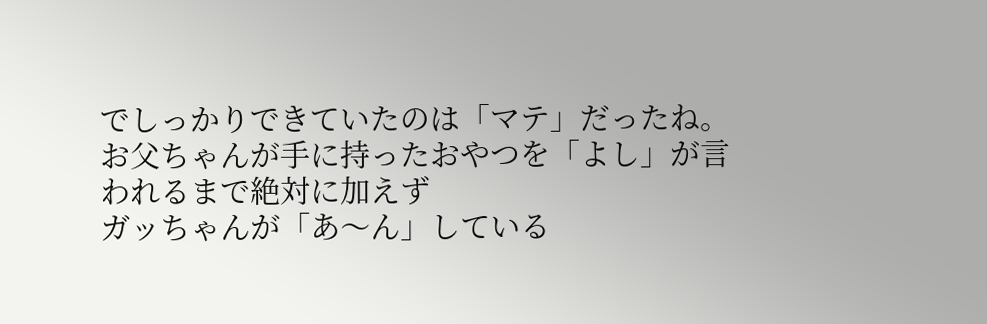でしっかりできていたのは「マテ」だったね。
お父ちゃんが手に持ったおやつを「よし」が言われるまで絶対に加えず
ガッちゃんが「あ〜ん」している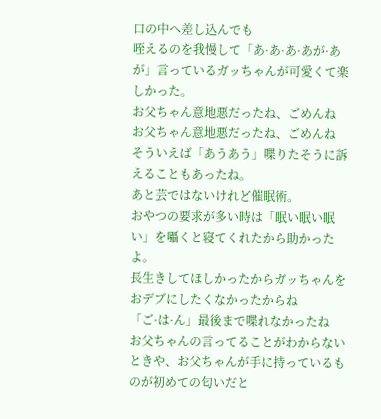口の中へ差し込んでも
咥えるのを我慢して「あ·あ·あ·あが·あが」言っているガッちゃんが可愛くて楽しかった。
お父ちゃん意地悪だったね、ごめんね
お父ちゃん意地悪だったね、ごめんね
そういえば「あうあう」喋りたそうに訴えることもあったね。
あと芸ではないけれど催眠術。
おやつの要求が多い時は「眠い眠い眠い」を囁くと寝てくれたから助かったよ。
長生きしてほしかったからガッちゃんをおデブにしたくなかったからね
「ご·は·ん」最後まで喋れなかったね
お父ちゃんの言ってることがわからないときや、お父ちゃんが手に持っているものが初めての匂いだと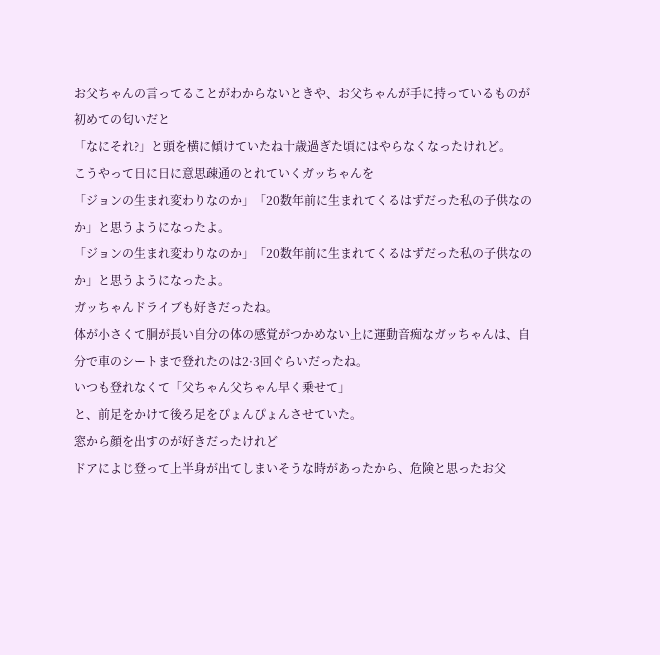お父ちゃんの言ってることがわからないときや、お父ちゃんが手に持っているものが初めての匂いだと
「なにそれ?」と頭を横に傾けていたね十歳過ぎた頃にはやらなくなったけれど。
こうやって日に日に意思疎通のとれていくガッちゃんを
「ジョンの生まれ変わりなのか」「20数年前に生まれてくるはずだった私の子供なのか」と思うようになったよ。
「ジョンの生まれ変わりなのか」「20数年前に生まれてくるはずだった私の子供なのか」と思うようになったよ。
ガッちゃんドライブも好きだったね。
体が小さくて胴が長い自分の体の感覚がつかめない上に運動音痴なガッちゃんは、自分で車のシートまで登れたのは2·3回ぐらいだったね。
いつも登れなくて「父ちゃん父ちゃん早く乗せて」
と、前足をかけて後ろ足をぴょんぴょんさせていた。
窓から顔を出すのが好きだったけれど
ドアによじ登って上半身が出てしまいそうな時があったから、危険と思ったお父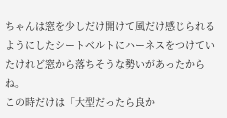ちゃんは窓を少しだけ開けて風だけ感じられるようにしたシートベルトにハーネスをつけていたけれど窓から落ちそうな勢いがあったからね。
この時だけは「大型だったら良か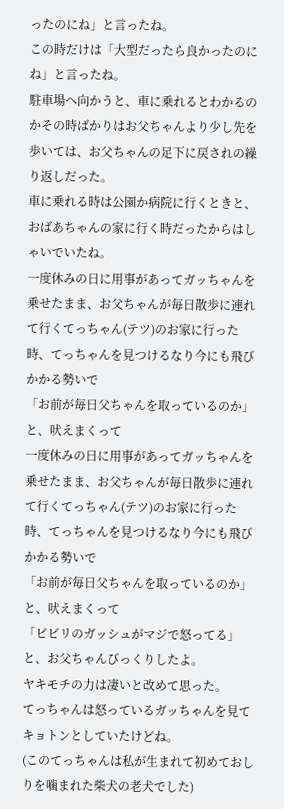ったのにね」と言ったね。
この時だけは「大型だったら良かったのにね」と言ったね。
駐車場へ向かうと、車に乗れるとわかるのかその時ばかりはお父ちゃんより少し先を歩いては、お父ちゃんの足下に戻されの繰り返しだった。
車に乗れる時は公園か病院に行くときと、おばあちゃんの家に行く時だったからはしゃいでいたね。
一度休みの日に用事があってガッちゃんを乗せたまま、お父ちゃんが毎日散歩に連れて行くてっちゃん(テツ)のお家に行った時、てっちゃんを見つけるなり今にも飛びかかる勢いで
「お前が毎日父ちゃんを取っているのか」と、吠えまくって
一度休みの日に用事があってガッちゃんを乗せたまま、お父ちゃんが毎日散歩に連れて行くてっちゃん(テツ)のお家に行った時、てっちゃんを見つけるなり今にも飛びかかる勢いで
「お前が毎日父ちゃんを取っているのか」と、吠えまくって
「ビビリのガッシュがマジで怒ってる」と、お父ちゃんびっくりしたよ。
ヤキモチの力は凄いと改めて思った。
てっちゃんは怒っているガッちゃんを見てキョトンとしていたけどね。
(このてっちゃんは私が生まれて初めておしりを噛まれた柴犬の老犬でした)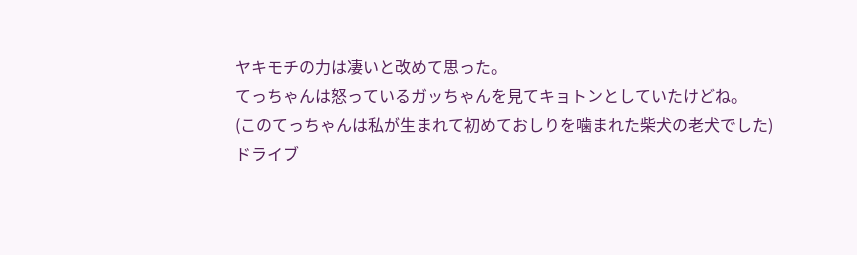ヤキモチの力は凄いと改めて思った。
てっちゃんは怒っているガッちゃんを見てキョトンとしていたけどね。
(このてっちゃんは私が生まれて初めておしりを噛まれた柴犬の老犬でした)
ドライブ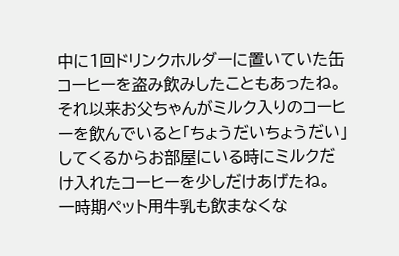中に1回ドリンクホルダーに置いていた缶コーヒーを盗み飲みしたこともあったね。
それ以来お父ちゃんがミルク入りのコーヒーを飲んでいると「ちょうだいちょうだい」してくるからお部屋にいる時にミルクだけ入れたコーヒーを少しだけあげたね。
一時期ペット用牛乳も飲まなくな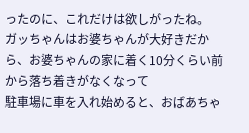ったのに、これだけは欲しがったね。
ガッちゃんはお婆ちゃんが大好きだから、お婆ちゃんの家に着く10分くらい前から落ち着きがなくなって
駐車場に車を入れ始めると、おばあちゃ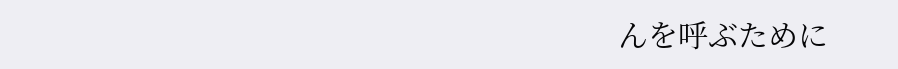んを呼ぶために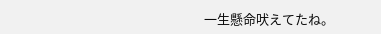一生懸命吠えてたね。